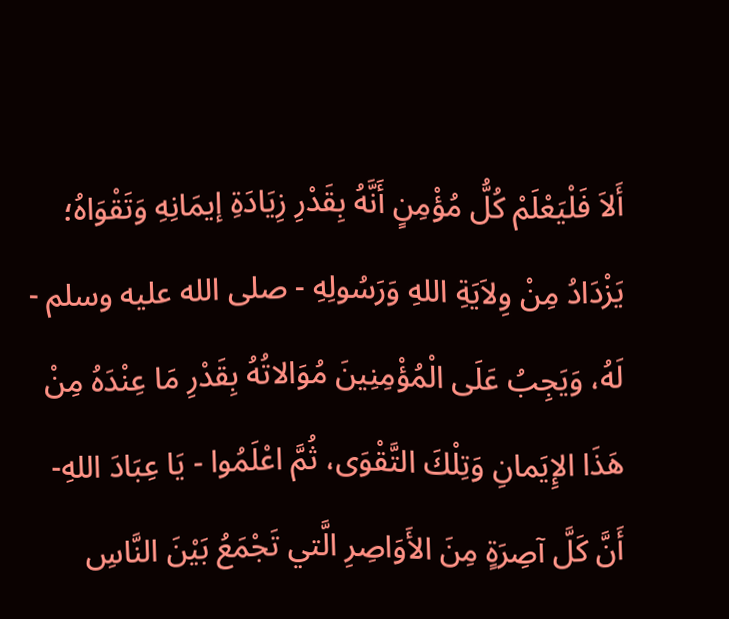أَلاَ فَلْيَعْلَمْ كُلُّ مُؤْمِنٍ أَنَّهُ بِقَدْرِ زِيَادَةِ إيمَانِهِ وَتَقْوَاهُ؛ يَزْدَادُ مِنْ وِلاَيَةِ اللهِ وَرَسُولِهِ - صلى الله عليه وسلم - لَهُ، وَيَجِبُ عَلَى الْمُؤْمِنِينَ مُوَالاتُهُ بِقَدْرِ مَا عِنْدَهُ مِنْ هَذَا الإِيَمانِ وَتِلْكَ التَّقْوَى، ثُمَّ اعْلَمُوا - يَا عِبَادَ اللهِ- أَنَّ كَلَّ آصِرَةٍ مِنَ الأَوَاصِرِ الَّتي تَجْمَعُ بَيْنَ النَّاسِ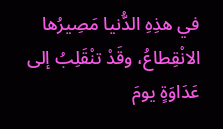في هذِهِ الدُّنيا مَصِيرُها الانْقِطاعُ، وقَدْ تنْقَلِبُ إلى عَدَاوَةٍ يومَ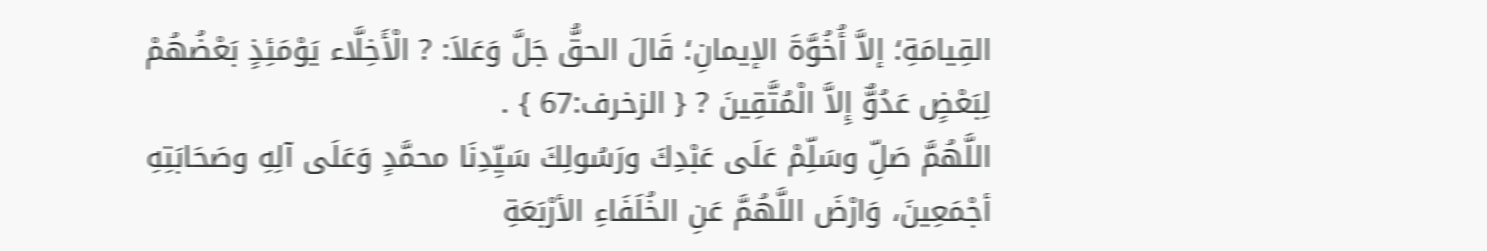القِيامَةِ؛ إلاَّ أُخُوَّةَ الإيمانِ؛ قَالَ الحقُّ جَلَّ وَعَلاَ: ? الْأَخِلَّاء يَوْمَئِذٍ بَعْضُهُمْ لِبَعْضٍ عَدُوٌّ إِلاَّ الْمُتَّقِينَ ? { الزخرف:67 } .
اللَّهُمَّ صَلِّ وسَلِّمْ عَلَى عَبْدِكَ ورَسُولِكَ سَيِّدِنَا محمَّدٍ وَعَلَى آلِهِ وصَحَابَتِهِ أجْمَعِينَ، وَارْضَ اللَّهُمَّ عَنِ الخُلَفَاءِ الأرْبَعَةِ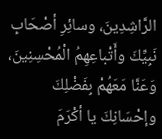الرَّاشِدِينَ، وسائِرِ أصْحَابِ نَبِيِّكَ وأَتْباعِهِمُ الْمُحْسِنِينَ، وَعَنَّا مَعَهُمْ بِفَضْلِكَ وإحْسَانِكَ يا أكْرَمَ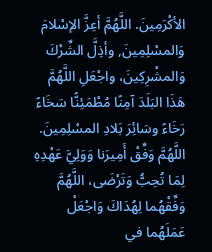الأكْرَمِينَ. اللَّهُمَّ أعِزَّ الإسْلامَ وَالمسْلِمِينَ, وأذِلَّ الشِّرْكَ وَالمشْرِكِينَ، واجْعَلِ اللَّهُمَّ هَذَا البَلَدَ آمِنًا مُطْمَئِنًّا سَخَاءً رَخَاءً وسَائِرَ بَلادِ المسْلِمِينَ. اللَّهُمَّ وَفِّقْ أَمِيرَنا وَوَلِيَّ عَهْدِهِ لِمَا تُحِبُّ وَتَرْضَى، اللَّهُمَّ وَفِّقْهُما لِهُدَاكَ وَاجْعَلْ عَمَلَهُما في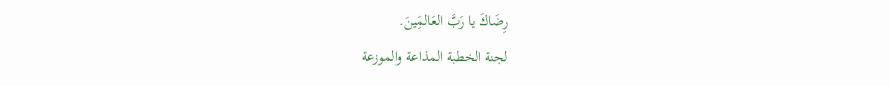رِضَاكَ يا رَبَّ العَالمَِينَ.
لجنة الخطبة المذاعة والموزعة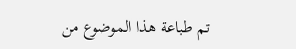تم طباعة هذا الموضوع من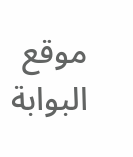موقع البوابة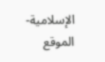الإسلامية- الموقع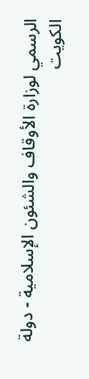الرسمي لوزارة الأوقاف والشئون الإسلامية - دولة الكويت